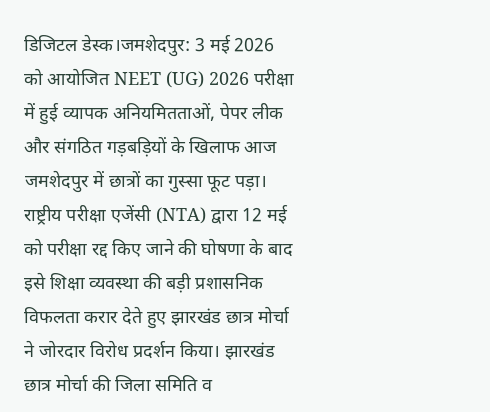डिजिटल डेस्क।जमशेदपुर: 3 मई 2026 को आयोजित NEET (UG) 2026 परीक्षा में हुई व्यापक अनियमितताओं, पेपर लीक और संगठित गड़बड़ियों के खिलाफ आज जमशेदपुर में छात्रों का गुस्सा फूट पड़ा। राष्ट्रीय परीक्षा एजेंसी (NTA) द्वारा 12 मई को परीक्षा रद्द किए जाने की घोषणा के बाद इसे शिक्षा व्यवस्था की बड़ी प्रशासनिक विफलता करार देते हुए झारखंड छात्र मोर्चा ने जोरदार विरोध प्रदर्शन किया। झारखंड छात्र मोर्चा की जिला समिति व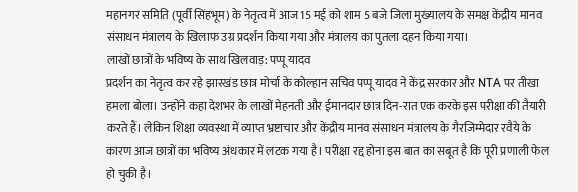महानगर समिति (पूर्वी सिंहभूम) के नेतृत्व में आज 15 मई को शाम 5 बजे जिला मुख्यालय के समक्ष केंद्रीय मानव संसाधन मंत्रालय के खिलाफ उग्र प्रदर्शन किया गया और मंत्रालय का पुतला दहन किया गया।
लाखों छात्रों के भविष्य के साथ खिलवाड़: पप्पू यादव
प्रदर्शन का नेतृत्व कर रहे झारखंड छात्र मोर्चा के कोल्हान सचिव पप्पू यादव ने केंद्र सरकार और NTA पर तीखा हमला बोला। उन्होंने कहा देशभर के लाखों मेहनती और ईमानदार छात्र दिन-रात एक करके इस परीक्षा की तैयारी करते हैं। लेकिन शिक्षा व्यवस्था में व्याप्त भ्रष्टाचार और केंद्रीय मानव संसाधन मंत्रालय के गैरजिम्मेदार रवैये के कारण आज छात्रों का भविष्य अंधकार में लटक गया है। परीक्षा रद्द होना इस बात का सबूत है कि पूरी प्रणाली फेल हो चुकी है।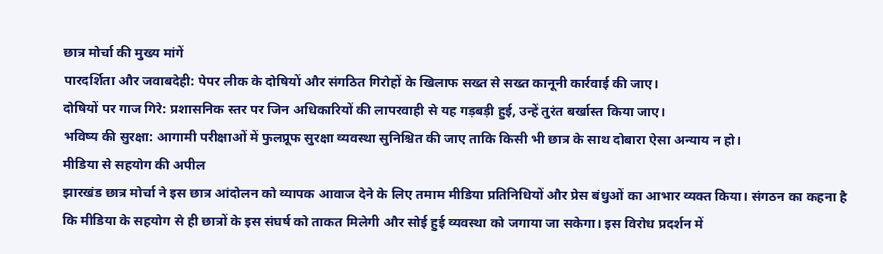छात्र मोर्चा की मुख्य मांगें
पारदर्शिता और जवाबदेही: पेपर लीक के दोषियों और संगठित गिरोहों के खिलाफ सख्त से सख्त कानूनी कार्रवाई की जाए।
दोषियों पर गाज गिरे: प्रशासनिक स्तर पर जिन अधिकारियों की लापरवाही से यह गड़बड़ी हुई, उन्हें तुरंत बर्खास्त किया जाए।
भविष्य की सुरक्षा: आगामी परीक्षाओं में फुलप्रूफ सुरक्षा व्यवस्था सुनिश्चित की जाए ताकि किसी भी छात्र के साथ दोबारा ऐसा अन्याय न हो।
मीडिया से सहयोग की अपील
झारखंड छात्र मोर्चा ने इस छात्र आंदोलन को व्यापक आवाज देने के लिए तमाम मीडिया प्रतिनिधियों और प्रेस बंधुओं का आभार व्यक्त किया। संगठन का कहना है कि मीडिया के सहयोग से ही छात्रों के इस संघर्ष को ताकत मिलेगी और सोई हुई व्यवस्था को जगाया जा सकेगा। इस विरोध प्रदर्शन में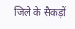जिले के सैकड़ों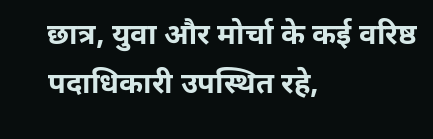छात्र, युवा और मोर्चा के कई वरिष्ठ पदाधिकारी उपस्थित रहे,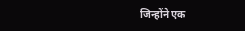जिन्होंने एक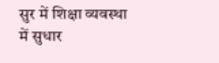सुर में शिक्षा व्यवस्था में सुधार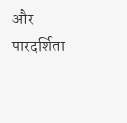और पारदर्शिता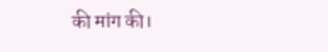की मांग की।